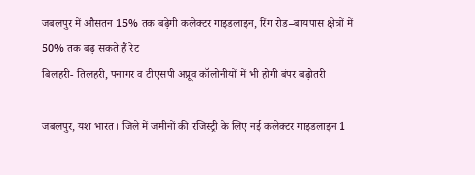जबलपुर में औसतन 15% तक बढ़ेगी कलेक्टर गाइडलाइन, रिंग रोड–बायपास क्षेत्रों में 50% तक बढ़ सकते हैं रेट
बिलहरी- तिलहरी, पनागर व टीएसपी अप्रूव कॉलोनीयों में भी होगी बंपर बढ़ोतरी

जबलपुर, यश भारत। जिले में जमीनों की रजिस्ट्री के लिए नई कलेक्टर गाइडलाइन 1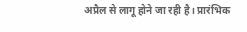अप्रैल से लागू होने जा रही है। प्रारंभिक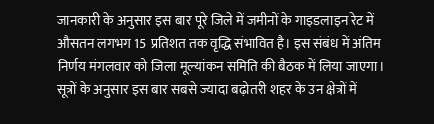जानकारी के अनुसार इस बार पूरे जिले में जमीनों के गाइडलाइन रेट में औसतन लगभग 15 प्रतिशत तक वृद्धि संभावित है। इस संबंध में अंतिम निर्णय मंगलवार को जिला मूल्यांकन समिति की बैठक में लिया जाएगा।
सूत्रों के अनुसार इस बार सबसे ज्यादा बढ़ोतरी शहर के उन क्षेत्रों में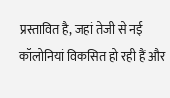प्रस्तावित है, जहां तेजी से नई कॉलोनियां विकसित हो रही हैं और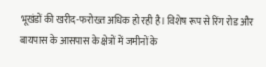भूखंडों की खरीद-फरोख्त अधिक हो रही है। विशेष रूप से रिंग रोड और बायपास के आसपास के क्षेत्रों में जमीनों के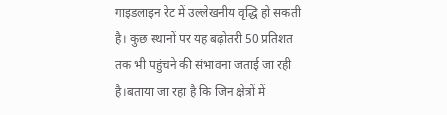गाइडलाइन रेट में उल्लेखनीय वृद्धि हो सकती है। कुछ स्थानों पर यह बढ़ोतरी 50 प्रतिशत तक भी पहुंचने की संभावना जताई जा रही है।बताया जा रहा है कि जिन क्षेत्रों में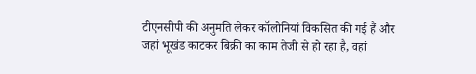टीएनसीपी की अनुमति लेकर कॉलोनियां विकसित की गई हैं और जहां भूखंड काटकर बिक्री का काम तेजी से हो रहा है, वहां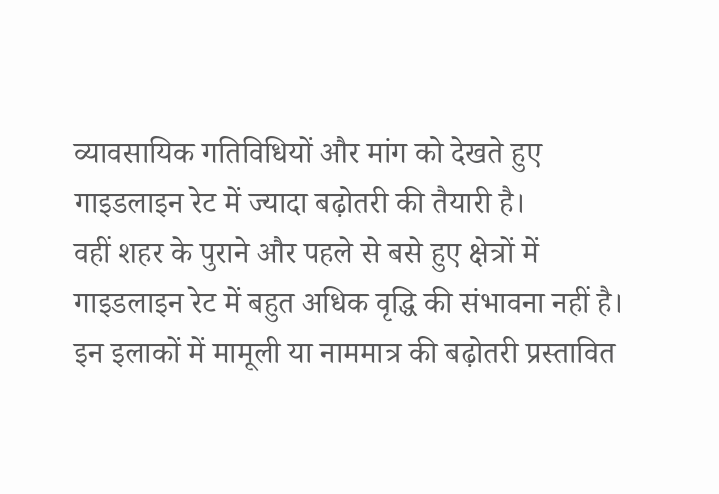व्यावसायिक गतिविधियों और मांग को देखते हुए गाइडलाइन रेट में ज्यादा बढ़ोतरी की तैयारी है।
वहीं शहर के पुराने और पहले से बसे हुए क्षेत्रों में गाइडलाइन रेट में बहुत अधिक वृद्धि की संभावना नहीं है। इन इलाकों में मामूली या नाममात्र की बढ़ोतरी प्रस्तावित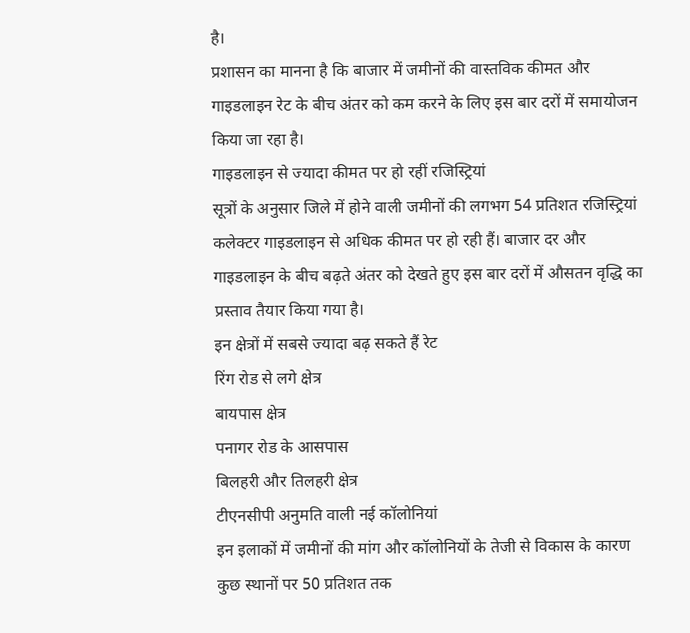है।
प्रशासन का मानना है कि बाजार में जमीनों की वास्तविक कीमत और गाइडलाइन रेट के बीच अंतर को कम करने के लिए इस बार दरों में समायोजन किया जा रहा है।
गाइडलाइन से ज्यादा कीमत पर हो रहीं रजिस्ट्रियां
सूत्रों के अनुसार जिले में होने वाली जमीनों की लगभग 54 प्रतिशत रजिस्ट्रियां कलेक्टर गाइडलाइन से अधिक कीमत पर हो रही हैं। बाजार दर और गाइडलाइन के बीच बढ़ते अंतर को देखते हुए इस बार दरों में औसतन वृद्धि का प्रस्ताव तैयार किया गया है।
इन क्षेत्रों में सबसे ज्यादा बढ़ सकते हैं रेट
रिंग रोड से लगे क्षेत्र
बायपास क्षेत्र
पनागर रोड के आसपास
बिलहरी और तिलहरी क्षेत्र
टीएनसीपी अनुमति वाली नई कॉलोनियां
इन इलाकों में जमीनों की मांग और कॉलोनियों के तेजी से विकास के कारण कुछ स्थानों पर 50 प्रतिशत तक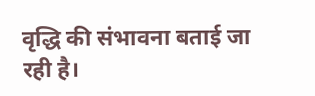वृद्धि की संभावना बताई जा रही है।